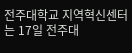전주대학교 지역혁신센터는 17일 전주대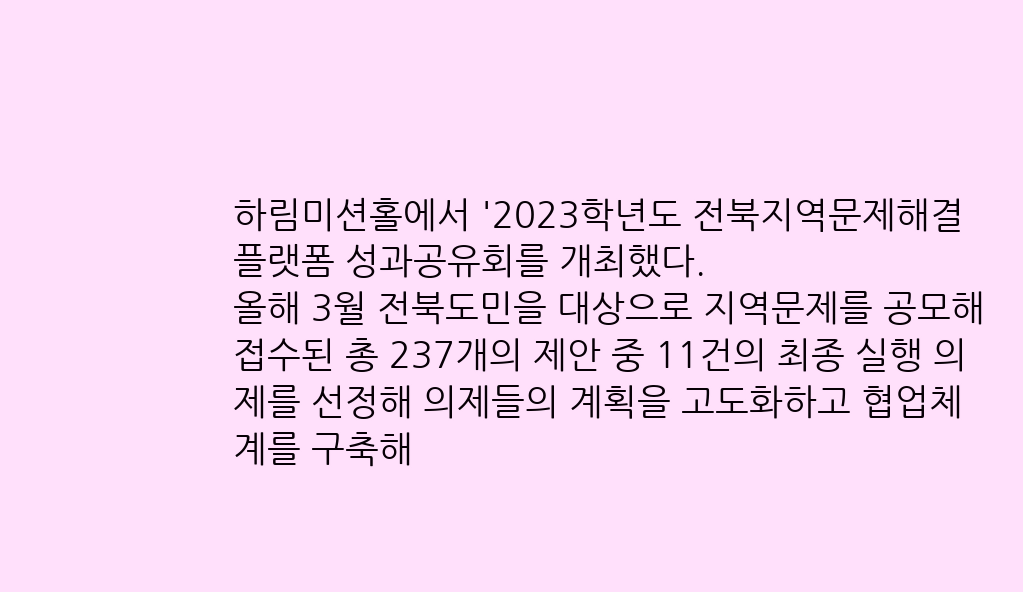하림미션홀에서 '2023학년도 전북지역문제해결플랫폼 성과공유회를 개최했다.
올해 3월 전북도민을 대상으로 지역문제를 공모해 접수된 총 237개의 제안 중 11건의 최종 실행 의제를 선정해 의제들의 계획을 고도화하고 협업체계를 구축해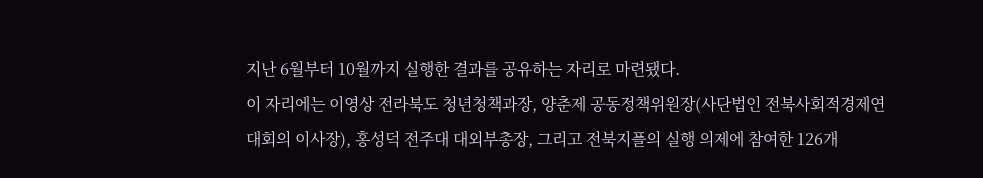지난 6월부터 10월까지 실행한 결과를 공유하는 자리로 마련됐다.
이 자리에는 이영상 전라북도 청년청책과장, 양춘제 공동정책위원장(사단법인 전북사회적경제연대회의 이사장), 홍성덕 전주대 대외부총장, 그리고 전북지플의 실행 의제에 참여한 126개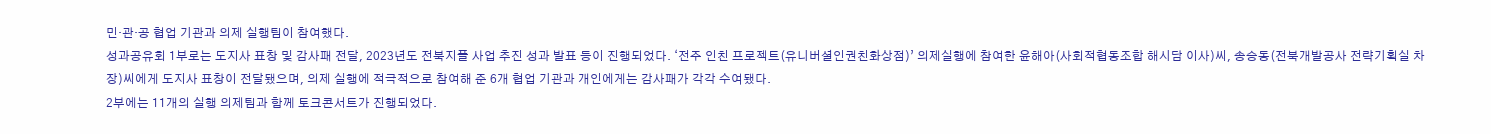민·관·공 협업 기관과 의제 실행팀이 참여했다.
성과공유회 1부로는 도지사 표창 및 감사패 전달, 2023년도 전북지플 사업 추진 성과 발표 등이 진행되었다. ‘전주 인친 프로젝트(유니버셜인권친화상점)’ 의제실행에 참여한 윤해아(사회적협동조합 해시담 이사)씨, 송승동(전북개발공사 전략기획실 차장)씨에게 도지사 표창이 전달됐으며, 의제 실행에 적극적으로 참여해 준 6개 협업 기관과 개인에게는 감사패가 각각 수여됐다.
2부에는 11개의 실행 의제팀과 함께 토크콘서트가 진행되었다.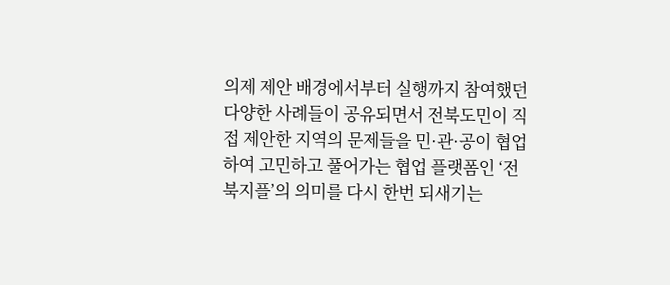의제 제안 배경에서부터 실행까지 참여했던 다양한 사례들이 공유되면서 전북도민이 직접 제안한 지역의 문제들을 민·관·공이 협업하여 고민하고 풀어가는 협업 플랫폼인 ‘전북지플’의 의미를 다시 한번 되새기는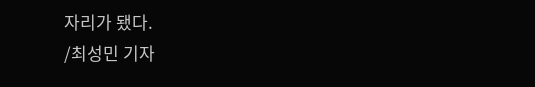자리가 됐다.
/최성민 기자